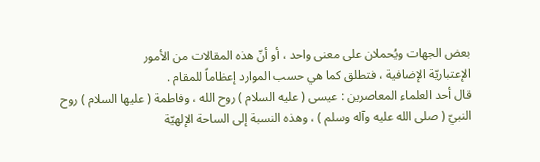بعض الجهات ويُحملان على معنى واحد ، أو أنّ هذه المقالات من الأمور
الإعتباريّة الإضافية ، فتطلق كما هي حسب الموارد إعظاماً للمقام .
قال أحد العلماء المعاصرين : عيسى ( عليه السلام ) روح الله ، وفاطمة ( عليها السلام ) روح
النبيّ ( صلى الله عليه وآله وسلم ) ، وهذه النسبة إلى الساحة الإلهيّة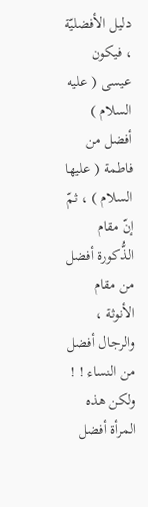دليل الأفضليّة ، فيكون عيسى ( عليه السلام )
أفضل من فاطمة ( عليها السلام ) ، ثمّ إنّ مقام الذُّكورة أفضل من مقام الأنوثة ، والرجال أفضل
من النساء ! !
ولكن هذه المرأة أفضل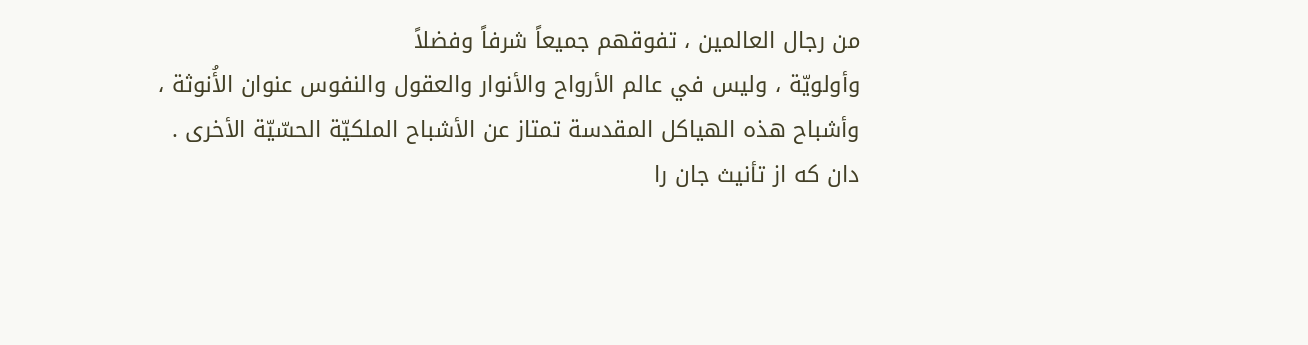من رجال العالمين ، تفوقهم جميعاً شرفاً وفضلاً
وأولويّة ، وليس في عالم الأرواح والأنوار والعقول والنفوس عنوان الأُنوثة ،
وأشباح هذه الهياكل المقدسة تمتاز عن الأشباح الملكيّة الحسّيّة الأخرى .
دان كه از تأنيث جان را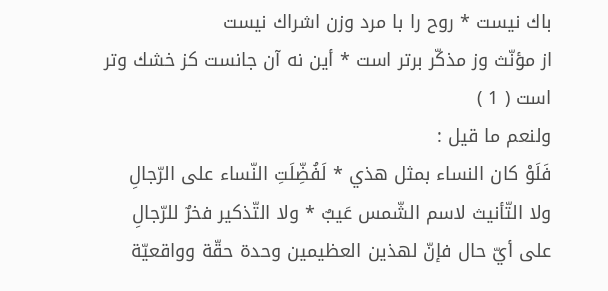باك نيست * روح را با مرد وزن اشراك نيست
از مؤنّث وز مذكّر برتر است * أين نه آن جانست كز خشك وتر است ( 1 )
ولنعم ما قيل :
فَلَوْ كان النساء بمثل هذي * لَفُضِّلَتِ النّساء على الرّجالِ
ولا التّأنيث لاسم الشّمس عَيبٌ * ولا التّذكير فخرٌ للرّجالِ
على أيّ حال فإنّ لهذين العظيمين وحدة حقّة وواقعيّة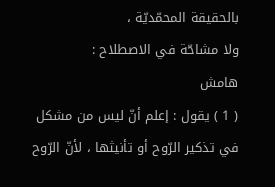بالحقيقة المحمّديّة ،
ولا مشاحّة في الاصطلاح :
هامش
( 1 ) يقول : إعلم أنّ ليس من مشكل في تذكير الرّوح أو تأنيثها ، لأنّ الرّوح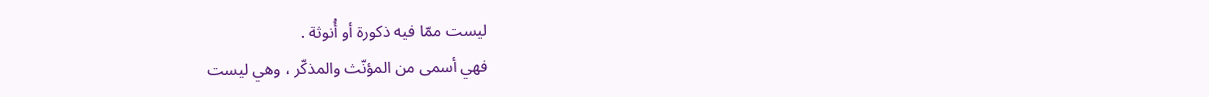ليست ممّا فيه ذكورة أو أُنوثة .
فهي أسمى من المؤنّث والمذكّر ، وهي ليست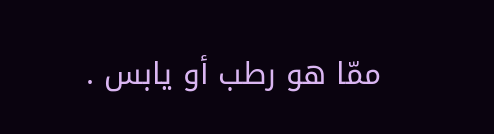ممّا هو رطب أو يابس .